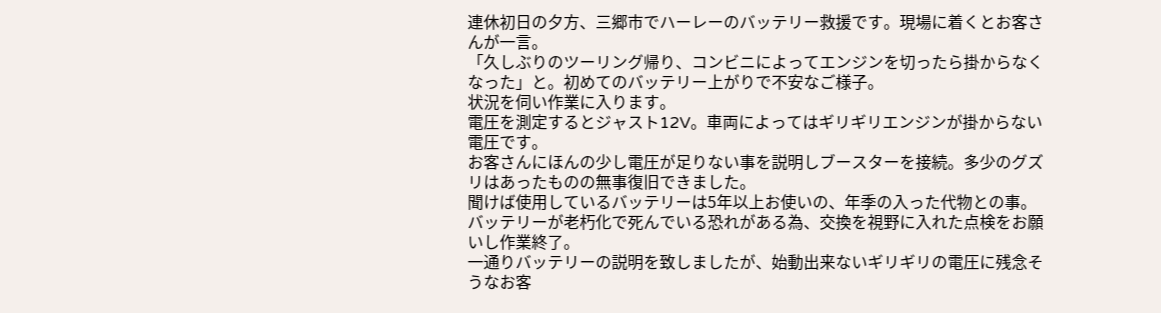連休初日の夕方、三郷市でハーレーのバッテリー救援です。現場に着くとお客さんが一言。
「久しぶりのツーリング帰り、コンビニによってエンジンを切ったら掛からなくなった」と。初めてのバッテリー上がりで不安なご様子。
状況を伺い作業に入ります。
電圧を測定するとジャスト12V。車両によってはギリギリエンジンが掛からない電圧です。
お客さんにほんの少し電圧が足りない事を説明しブースターを接続。多少のグズリはあったものの無事復旧できました。
聞けば使用しているバッテリーは5年以上お使いの、年季の入った代物との事。
バッテリーが老朽化で死んでいる恐れがある為、交換を視野に入れた点検をお願いし作業終了。
一通りバッテリーの説明を致しましたが、始動出来ないギリギリの電圧に残念そうなお客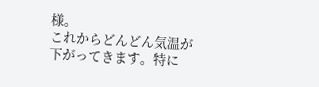様。
これからどんどん気温が下がってきます。特に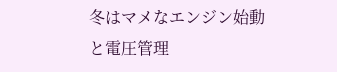冬はマメなエンジン始動と電圧管理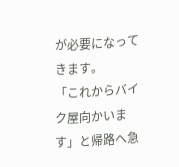が必要になってきます。
「これからバイク屋向かいます」と帰路へ急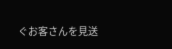ぐお客さんを見送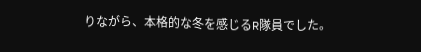りながら、本格的な冬を感じるR隊員でした。